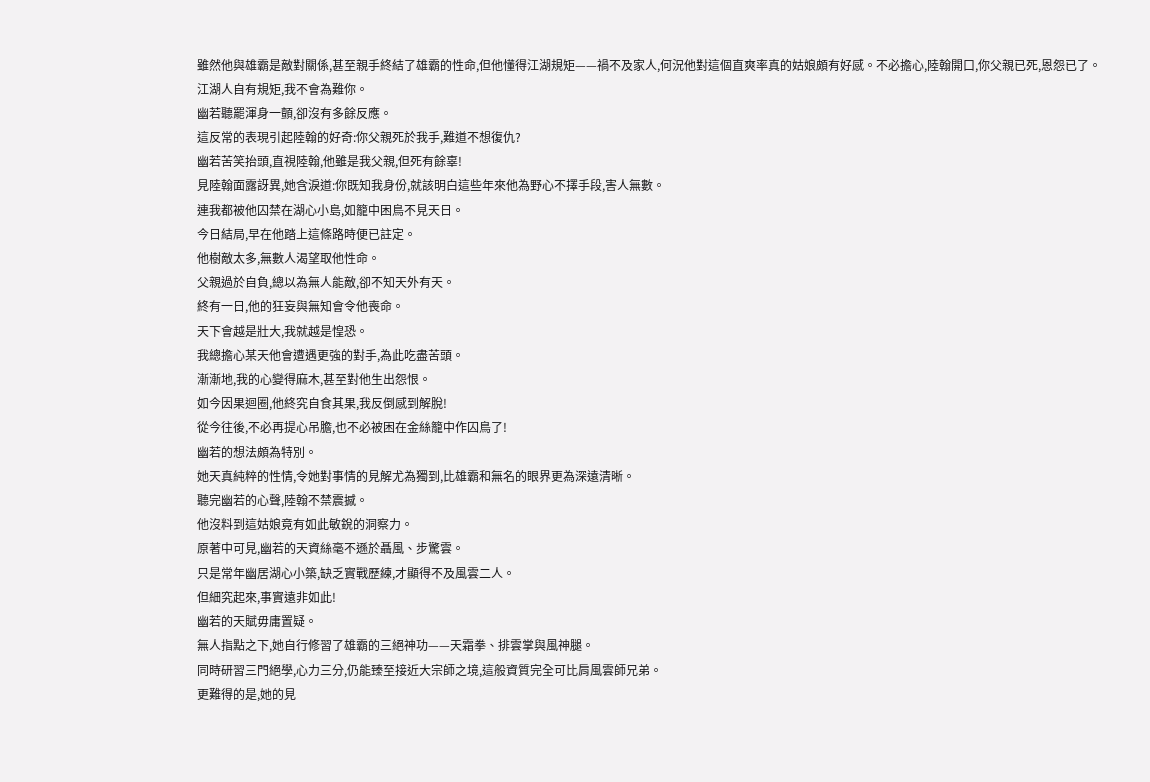雖然他與雄霸是敵對關係,甚至親手終結了雄霸的性命,但他懂得江湖規矩——禍不及家人,何況他對這個直爽率真的姑娘頗有好感。不必擔心,陸翰開口,你父親已死,恩怨已了。
江湖人自有規矩,我不會為難你。
幽若聽罷渾身一顫,卻沒有多餘反應。
這反常的表現引起陸翰的好奇:你父親死於我手,難道不想復仇?
幽若苦笑抬頭,直視陸翰,他雖是我父親,但死有餘辜!
見陸翰面露訝異,她含淚道:你既知我身份,就該明白這些年來他為野心不擇手段,害人無數。
連我都被他囚禁在湖心小島,如籠中困鳥不見天日。
今日結局,早在他踏上這條路時便已註定。
他樹敵太多,無數人渴望取他性命。
父親過於自負,總以為無人能敵,卻不知天外有天。
終有一日,他的狂妄與無知會令他喪命。
天下會越是壯大,我就越是惶恐。
我總擔心某天他會遭遇更強的對手,為此吃盡苦頭。
漸漸地,我的心變得麻木,甚至對他生出怨恨。
如今因果迴圈,他終究自食其果,我反倒感到解脫!
從今往後,不必再提心吊膽,也不必被困在金絲籠中作囚鳥了!
幽若的想法頗為特別。
她天真純粹的性情,令她對事情的見解尤為獨到,比雄霸和無名的眼界更為深遠清晰。
聽完幽若的心聲,陸翰不禁震撼。
他沒料到這姑娘竟有如此敏銳的洞察力。
原著中可見,幽若的天資絲毫不遜於聶風、步驚雲。
只是常年幽居湖心小築,缺乏實戰歷練,才顯得不及風雲二人。
但細究起來,事實遠非如此!
幽若的天賦毋庸置疑。
無人指點之下,她自行修習了雄霸的三絕神功——天霜拳、排雲掌與風神腿。
同時研習三門絕學,心力三分,仍能臻至接近大宗師之境,這般資質完全可比肩風雲師兄弟。
更難得的是,她的見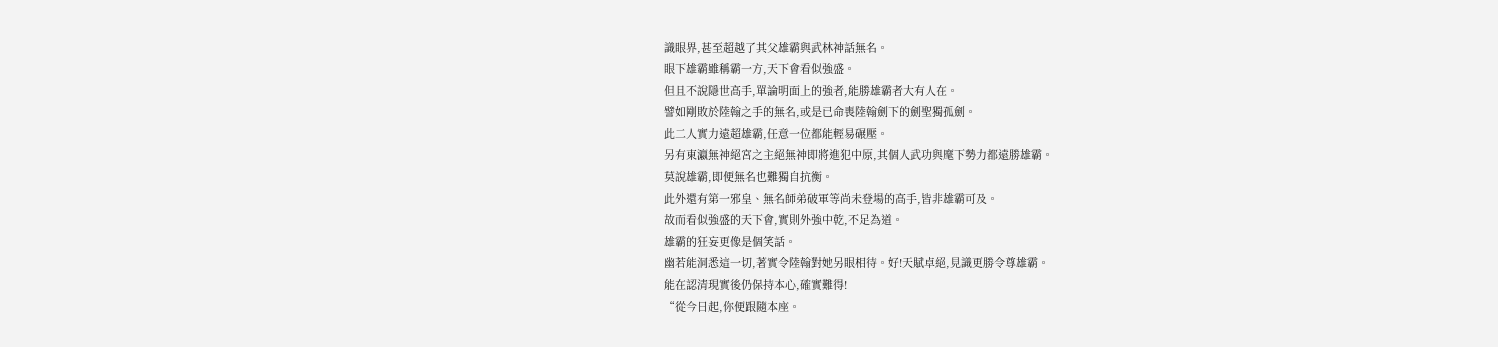識眼界,甚至超越了其父雄霸與武林神話無名。
眼下雄霸雖稱霸一方,天下會看似強盛。
但且不說隱世高手,單論明面上的強者,能勝雄霸者大有人在。
譬如剛敗於陸翰之手的無名,或是已命喪陸翰劍下的劍聖獨孤劍。
此二人實力遠超雄霸,任意一位都能輕易碾壓。
另有東瀛無神絕宮之主絕無神即將進犯中原,其個人武功與麾下勢力都遠勝雄霸。
莫說雄霸,即便無名也難獨自抗衡。
此外還有第一邪皇、無名師弟破軍等尚未登場的高手,皆非雄霸可及。
故而看似強盛的天下會,實則外強中乾,不足為道。
雄霸的狂妄更像是個笑話。
幽若能洞悉這一切,著實令陸翰對她另眼相待。好!天賦卓絕,見識更勝令尊雄霸。
能在認清現實後仍保持本心,確實難得!
“從今日起,你便跟隨本座。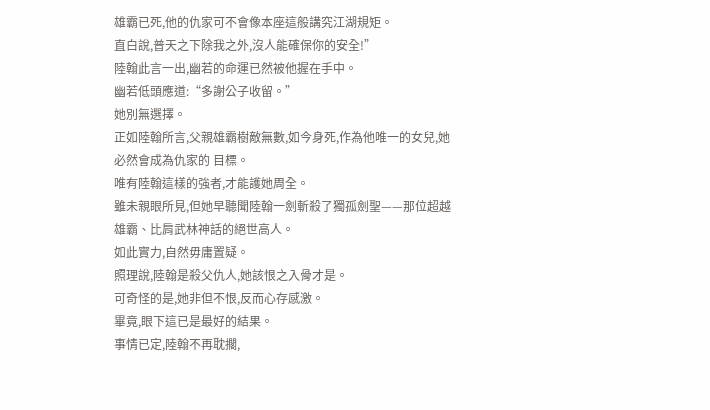雄霸已死,他的仇家可不會像本座這般講究江湖規矩。
直白說,普天之下除我之外,沒人能確保你的安全!”
陸翰此言一出,幽若的命運已然被他握在手中。
幽若低頭應道:“多謝公子收留。”
她別無選擇。
正如陸翰所言,父親雄霸樹敵無數,如今身死,作為他唯一的女兒,她必然會成為仇家的 目標。
唯有陸翰這樣的強者,才能護她周全。
雖未親眼所見,但她早聽聞陸翰一劍斬殺了獨孤劍聖——那位超越雄霸、比肩武林神話的絕世高人。
如此實力,自然毋庸置疑。
照理說,陸翰是殺父仇人,她該恨之入骨才是。
可奇怪的是,她非但不恨,反而心存感激。
畢竟,眼下這已是最好的結果。
事情已定,陸翰不再耽擱,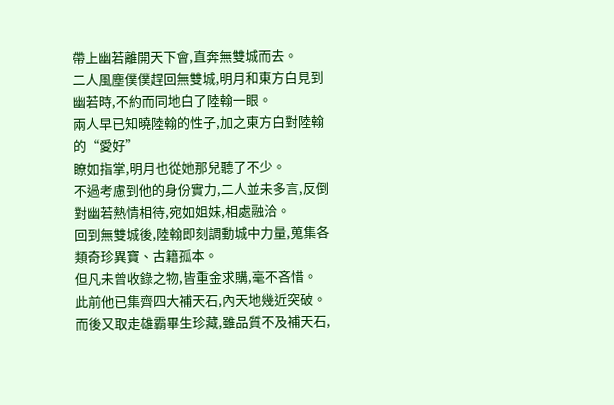帶上幽若離開天下會,直奔無雙城而去。
二人風塵僕僕趕回無雙城,明月和東方白見到幽若時,不約而同地白了陸翰一眼。
兩人早已知曉陸翰的性子,加之東方白對陸翰的“愛好”
瞭如指掌,明月也從她那兒聽了不少。
不過考慮到他的身份實力,二人並未多言,反倒對幽若熱情相待,宛如姐妹,相處融洽。
回到無雙城後,陸翰即刻調動城中力量,蒐集各類奇珍異寶、古籍孤本。
但凡未曾收錄之物,皆重金求購,毫不吝惜。
此前他已集齊四大補天石,內天地幾近突破。
而後又取走雄霸畢生珍藏,雖品質不及補天石,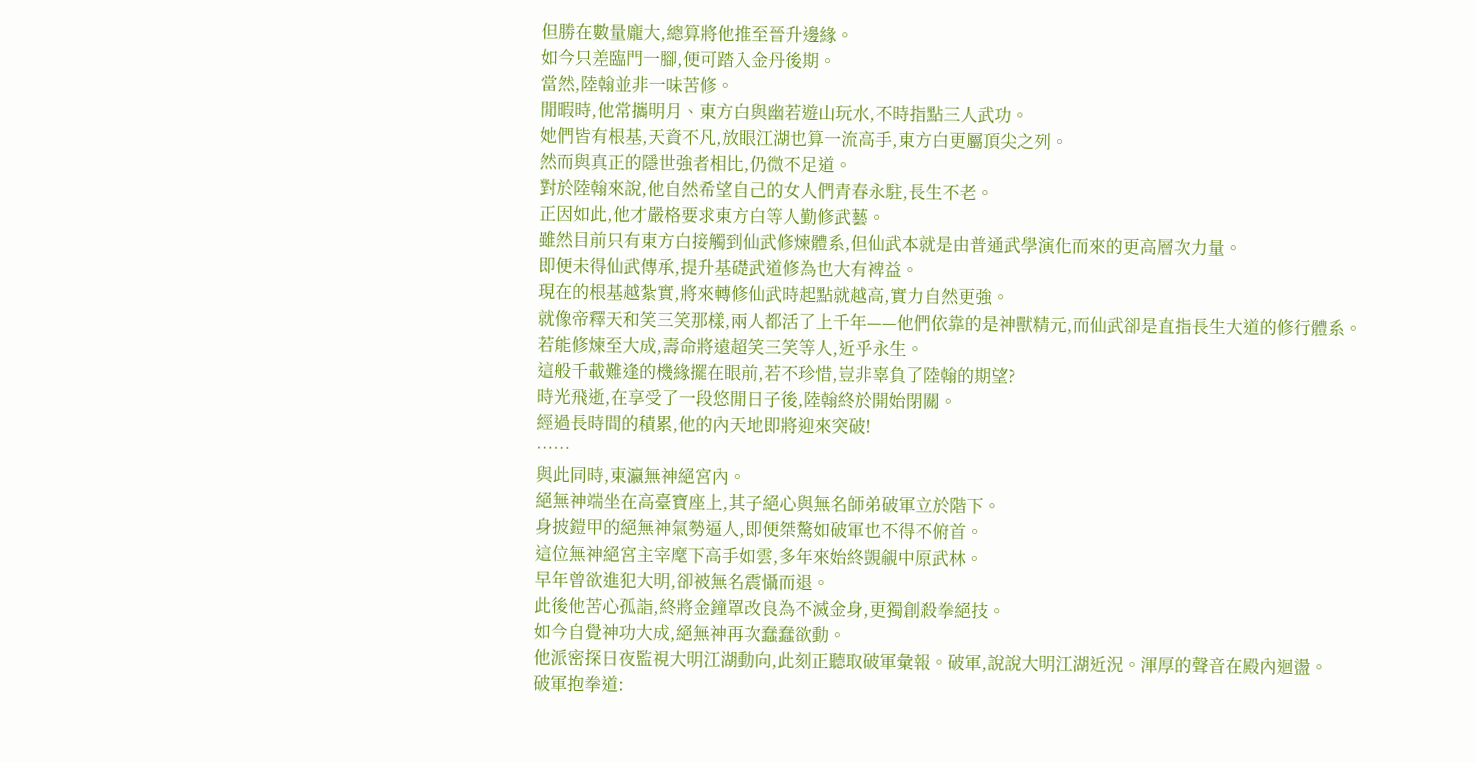但勝在數量龐大,總算將他推至晉升邊緣。
如今只差臨門一腳,便可踏入金丹後期。
當然,陸翰並非一味苦修。
閒暇時,他常攜明月、東方白與幽若遊山玩水,不時指點三人武功。
她們皆有根基,天資不凡,放眼江湖也算一流高手,東方白更屬頂尖之列。
然而與真正的隱世強者相比,仍微不足道。
對於陸翰來說,他自然希望自己的女人們青春永駐,長生不老。
正因如此,他才嚴格要求東方白等人勤修武藝。
雖然目前只有東方白接觸到仙武修煉體系,但仙武本就是由普通武學演化而來的更高層次力量。
即便未得仙武傳承,提升基礎武道修為也大有裨益。
現在的根基越紮實,將來轉修仙武時起點就越高,實力自然更強。
就像帝釋天和笑三笑那樣,兩人都活了上千年——他們依靠的是神獸精元,而仙武卻是直指長生大道的修行體系。
若能修煉至大成,壽命將遠超笑三笑等人,近乎永生。
這般千載難逢的機緣擺在眼前,若不珍惜,豈非辜負了陸翰的期望?
時光飛逝,在享受了一段悠閒日子後,陸翰終於開始閉關。
經過長時間的積累,他的內天地即將迎來突破!
……
與此同時,東瀛無神絕宮內。
絕無神端坐在高臺寶座上,其子絕心與無名師弟破軍立於階下。
身披鎧甲的絕無神氣勢逼人,即便桀驁如破軍也不得不俯首。
這位無神絕宮主宰麾下高手如雲,多年來始終覬覦中原武林。
早年曾欲進犯大明,卻被無名震懾而退。
此後他苦心孤詣,終將金鐘罩改良為不滅金身,更獨創殺拳絕技。
如今自覺神功大成,絕無神再次蠢蠢欲動。
他派密探日夜監視大明江湖動向,此刻正聽取破軍彙報。破軍,說說大明江湖近況。渾厚的聲音在殿內迴盪。
破軍抱拳道: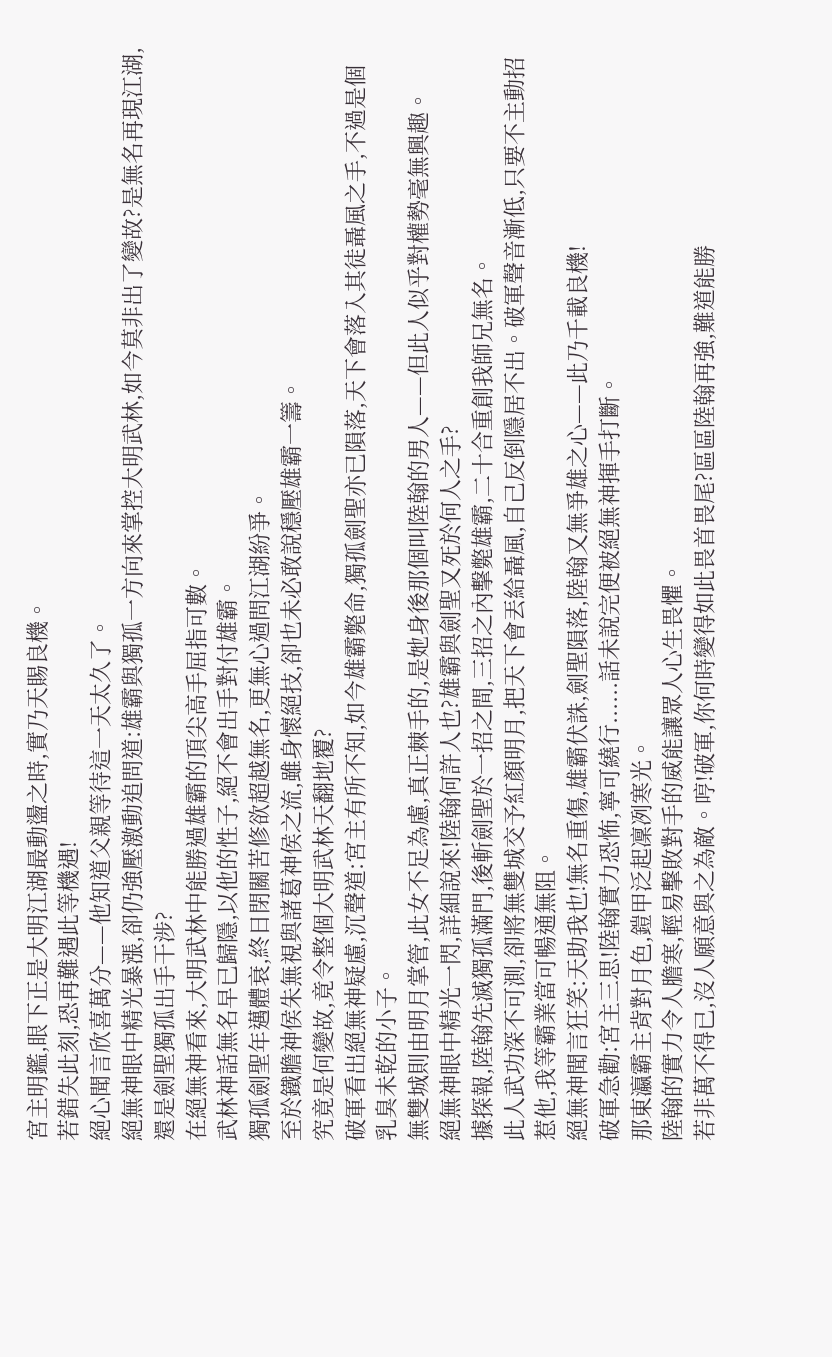宮主明鑑,眼下正是大明江湖最動盪之時,實乃天賜良機。
若錯失此刻,恐再難遇此等機遇!
絕心聞言欣喜萬分——他知道父親等待這一天太久了。
絕無神眼中精光暴漲,卻仍強壓激動追問道:雄霸與獨孤一方向來掌控大明武林,如今莫非出了變故?是無名再現江湖,還是劍聖獨孤出手干涉?
在絕無神看來,大明武林中能勝過雄霸的頂尖高手屈指可數。
武林神話無名早已歸隱,以他的性子,絕不會出手對付雄霸。
獨孤劍聖年邁體衰,終日閉關苦修欲超越無名,更無心過問江湖紛爭。
至於鐵膽神侯朱無視與諸葛神侯之流,雖身懷絕技,卻也未必敢說穩壓雄霸一籌。
究竟是何變故,竟令整個大明武林天翻地覆?
破軍看出絕無神疑慮,沉聲道:宮主有所不知,如今雄霸斃命,獨孤劍聖亦已隕落,天下會落入其徒聶風之手,不過是個乳臭未乾的小子。
無雙城則由明月掌管,此女不足為慮,真正棘手的,是她身後那個叫陸翰的男人——但此人似乎對權勢毫無興趣。
絕無神眼中精光一閃,詳細說來!陸翰何許人也?雄霸與劍聖又死於何人之手?
據探報,陸翰先滅獨孤滿門,後斬劍聖於一招之間,三招之內擊斃雄霸,二十合重創我師兄無名。
此人武功深不可測,卻將無雙城交予紅顏明月,把天下會丟給聶風,自己反倒隱居不出。破軍聲音漸低,只要不主動招惹他,我等霸業當可暢通無阻。
絕無神聞言狂笑:天助我也!無名重傷,雄霸伏誅,劍聖隕落,陸翰又無爭雄之心——此乃千載良機!
破軍急勸:宮主三思!陸翰實力恐怖,寧可繞行......話未說完便被絕無神揮手打斷。
那東瀛霸主背對月色,鎧甲泛起凜冽寒光。
陸翰的實力令人膽寒,輕易擊敗對手的威能讓眾人心生畏懼。
若非萬不得已,沒人願意與之為敵。哼!破軍,你何時變得如此畏首畏尾?區區陸翰再強,難道能勝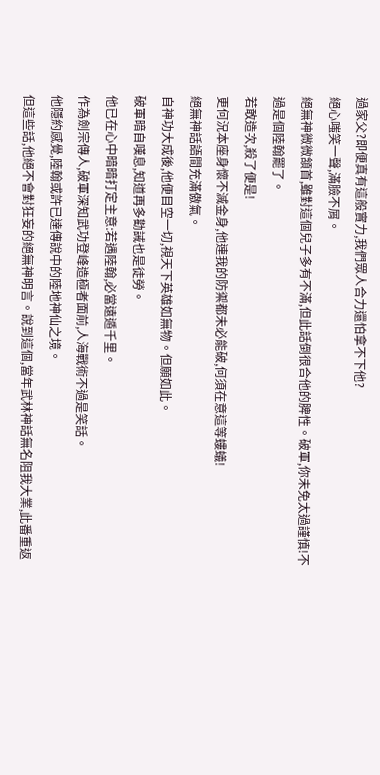過家父?即便真有這般實力,我們眾人合力還怕拿不下他?
絕心嗤笑一聲,滿臉不屑。
絕無神微微頷首,雖對這個兒子多有不滿,但此話倒很合他的脾性。破軍,你未免太過謹慎!不過是個陸翰罷了。
若敢造次,殺了便是!
更何況本座身懷不滅金身,他連我的防禦都未必能破,何須在意這等螻蟻!
絕無神話語間充滿傲氣。
自神功大成後,他便目空一切,視天下英雄如無物。但願如此。
破軍暗自嘆息,知道再多勸誡也是徒勞。
他已在心中暗暗打定主意:若遇陸翰,必當遠遁千里。
作為劍宗傳人,破軍深知武功登峰造極者面前,人海戰術不過是笑話。
他隱約感覺,陸翰或許已達傳說中的陸地神仙之境。
但這些話,他絕不會對狂妄的絕無神明言。說到這個,當年武林神話無名阻我大業,此番重返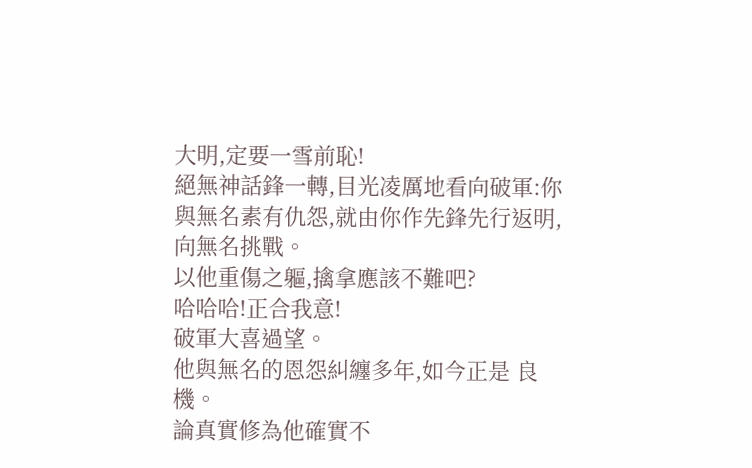大明,定要一雪前恥!
絕無神話鋒一轉,目光凌厲地看向破軍:你與無名素有仇怨,就由你作先鋒先行返明,向無名挑戰。
以他重傷之軀,擒拿應該不難吧?
哈哈哈!正合我意!
破軍大喜過望。
他與無名的恩怨糾纏多年,如今正是 良機。
論真實修為他確實不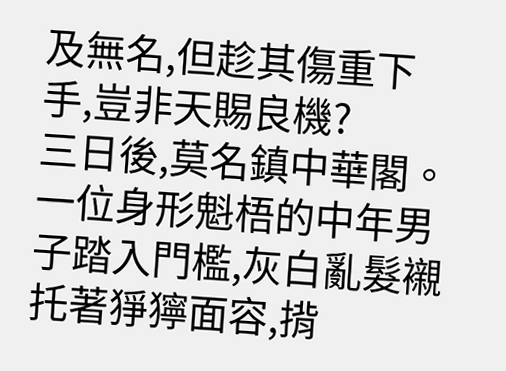及無名,但趁其傷重下手,豈非天賜良機?
三日後,莫名鎮中華閣。
一位身形魁梧的中年男子踏入門檻,灰白亂髮襯托著猙獰面容,揹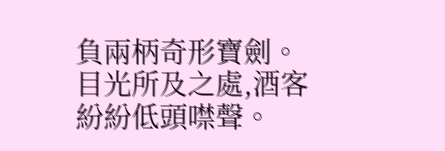負兩柄奇形寶劍。
目光所及之處,酒客紛紛低頭噤聲。